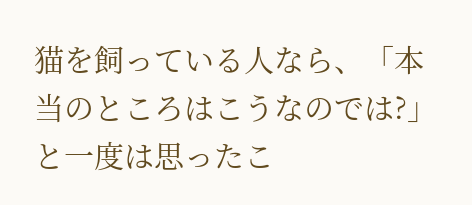猫を飼っている人なら、「本当のところはこうなのでは?」と一度は思ったこ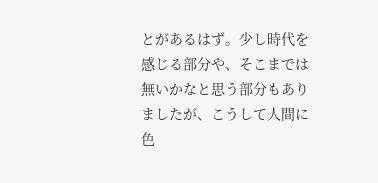とがあるはず。少し時代を感じる部分や、そこまでは無いかなと思う部分もありましたが、こうして人間に色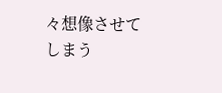々想像させてしまう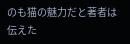のも猫の魅力だと著者は伝えた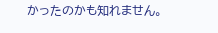かったのかも知れません。